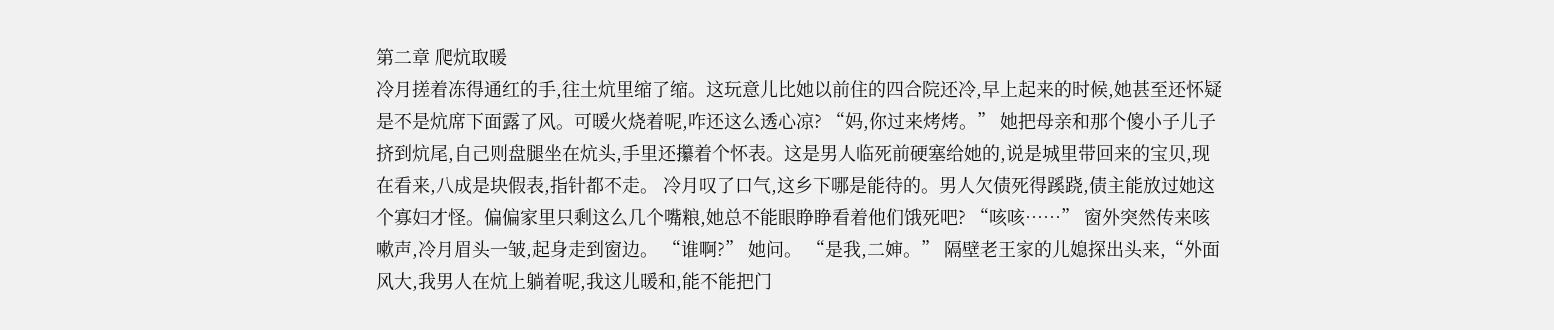第二章 爬炕取暖
冷月搓着冻得通红的手,往土炕里缩了缩。这玩意儿比她以前住的四合院还冷,早上起来的时候,她甚至还怀疑是不是炕席下面露了风。可暖火烧着呢,咋还这么透心凉? “妈,你过来烤烤。” 她把母亲和那个傻小子儿子挤到炕尾,自己则盘腿坐在炕头,手里还攥着个怀表。这是男人临死前硬塞给她的,说是城里带回来的宝贝,现在看来,八成是块假表,指针都不走。 冷月叹了口气,这乡下哪是能待的。男人欠债死得蹊跷,债主能放过她这个寡妇才怪。偏偏家里只剩这么几个嘴粮,她总不能眼睁睁看着他们饿死吧? “咳咳……” 窗外突然传来咳嗽声,冷月眉头一皱,起身走到窗边。 “谁啊?” 她问。 “是我,二婶。” 隔壁老王家的儿媳探出头来,“外面风大,我男人在炕上躺着呢,我这儿暖和,能不能把门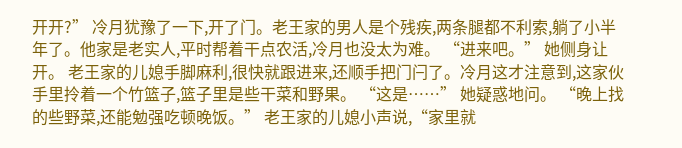开开?” 冷月犹豫了一下,开了门。老王家的男人是个残疾,两条腿都不利索,躺了小半年了。他家是老实人,平时帮着干点农活,冷月也没太为难。 “进来吧。” 她侧身让开。 老王家的儿媳手脚麻利,很快就跟进来,还顺手把门闩了。冷月这才注意到,这家伙手里拎着一个竹篮子,篮子里是些干菜和野果。 “这是……” 她疑惑地问。 “晚上找的些野菜,还能勉强吃顿晚饭。” 老王家的儿媳小声说,“家里就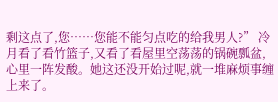剩这点了,您……您能不能匀点吃的给我男人?” 冷月看了看竹篮子,又看了看屋里空荡荡的锅碗瓢盆,心里一阵发酸。她这还没开始过呢,就一堆麻烦事缠上来了。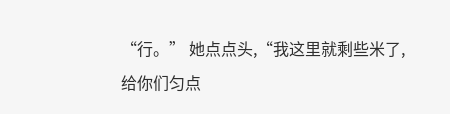“行。” 她点点头,“我这里就剩些米了,给你们匀点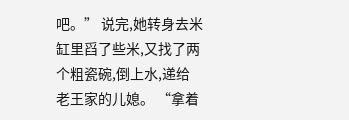吧。” 说完,她转身去米缸里舀了些米,又找了两个粗瓷碗,倒上水,递给老王家的儿媳。 “拿着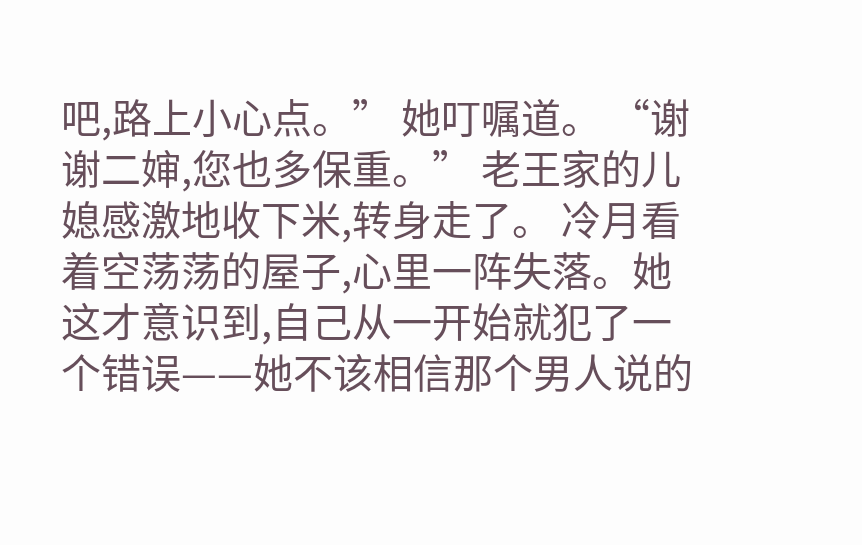吧,路上小心点。” 她叮嘱道。 “谢谢二婶,您也多保重。” 老王家的儿媳感激地收下米,转身走了。 冷月看着空荡荡的屋子,心里一阵失落。她这才意识到,自己从一开始就犯了一个错误——她不该相信那个男人说的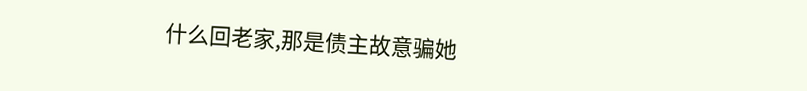什么回老家,那是债主故意骗她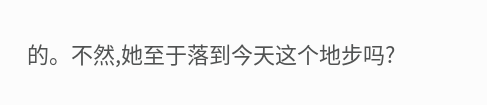的。不然,她至于落到今天这个地步吗?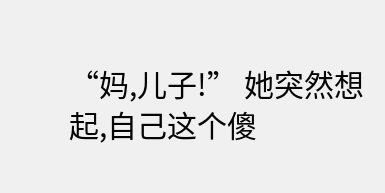“妈,儿子!” 她突然想起,自己这个傻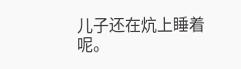儿子还在炕上睡着呢。